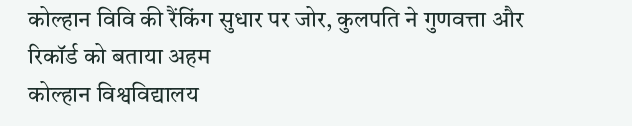कोल्हान विवि की रैंकिंग सुधार पर जोर, कुलपति ने गुणवत्ता और रिकॉर्ड को बताया अहम
कोल्हान विश्वविद्यालय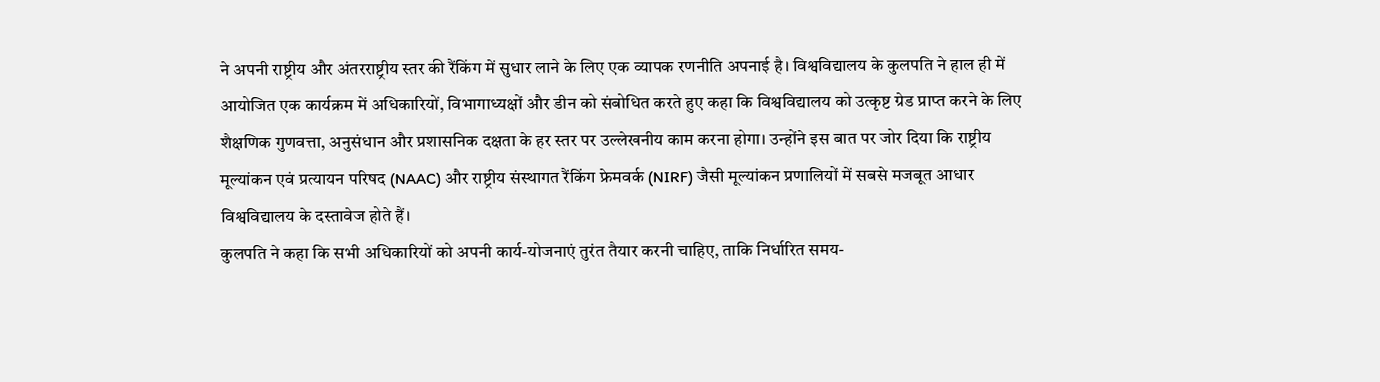ने अपनी राष्ट्रीय और अंतरराष्ट्रीय स्तर की रैंकिंग में सुधार लाने के लिए एक व्यापक रणनीति अपनाई है। विश्वविद्यालय के कुलपति ने हाल ही में आयोजित एक कार्यक्रम में अधिकारियों, विभागाध्यक्षों और डीन को संबोधित करते हुए कहा कि विश्वविद्यालय को उत्कृष्ट ग्रेड प्राप्त करने के लिए शैक्षणिक गुणवत्ता, अनुसंधान और प्रशासनिक दक्षता के हर स्तर पर उल्लेखनीय काम करना होगा। उन्होंने इस बात पर जोर दिया कि राष्ट्रीय मूल्यांकन एवं प्रत्यायन परिषद (NAAC) और राष्ट्रीय संस्थागत रैंकिंग फ्रेमवर्क (NIRF) जैसी मूल्यांकन प्रणालियों में सबसे मजबूत आधार विश्वविद्यालय के दस्तावेज होते हैं।
कुलपति ने कहा कि सभी अधिकारियों को अपनी कार्य-योजनाएं तुरंत तैयार करनी चाहिए, ताकि निर्धारित समय-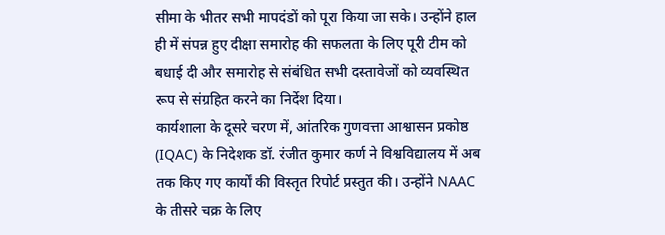सीमा के भीतर सभी मापदंडों को पूरा किया जा सके। उन्होंने हाल ही में संपन्न हुए दीक्षा समारोह की सफलता के लिए पूरी टीम को बधाई दी और समारोह से संबंधित सभी दस्तावेजों को व्यवस्थित रूप से संग्रहित करने का निर्देश दिया।
कार्यशाला के दूसरे चरण में, आंतरिक गुणवत्ता आश्वासन प्रकोष्ठ (IQAC) के निदेशक डॉ. रंजीत कुमार कर्ण ने विश्वविद्यालय में अब तक किए गए कार्यों की विस्तृत रिपोर्ट प्रस्तुत की। उन्होंने NAAC के तीसरे चक्र के लिए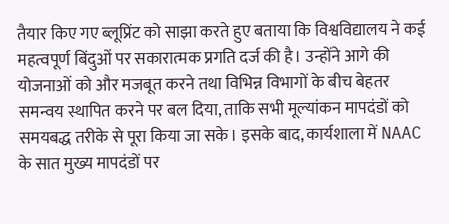तैयार किए गए ब्लूप्रिंट को साझा करते हुए बताया कि विश्वविद्यालय ने कई महत्वपूर्ण बिंदुओं पर सकारात्मक प्रगति दर्ज की है। उन्होंने आगे की योजनाओं को और मजबूत करने तथा विभिन्न विभागों के बीच बेहतर समन्वय स्थापित करने पर बल दिया, ताकि सभी मूल्यांकन मापदंडों को समयबद्ध तरीके से पूरा किया जा सके। इसके बाद, कार्यशाला में NAAC के सात मुख्य मापदंडों पर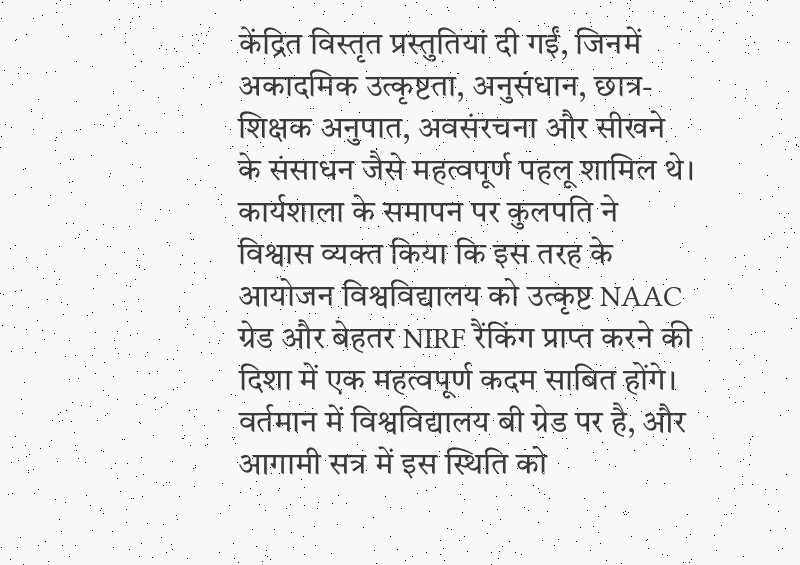केंद्रित विस्तृत प्रस्तुतियां दी गईं, जिनमें अकादमिक उत्कृष्टता, अनुसंधान, छात्र-शिक्षक अनुपात, अवसंरचना और सीखने के संसाधन जैसे महत्वपूर्ण पहलू शामिल थे।
कार्यशाला के समापन पर कुलपति ने विश्वास व्यक्त किया कि इस तरह के आयोजन विश्वविद्यालय को उत्कृष्ट NAAC ग्रेड और बेहतर NIRF रैंकिंग प्राप्त करने की दिशा में एक महत्वपूर्ण कदम साबित होंगे। वर्तमान में विश्वविद्यालय बी ग्रेड पर है, और आगामी सत्र में इस स्थिति को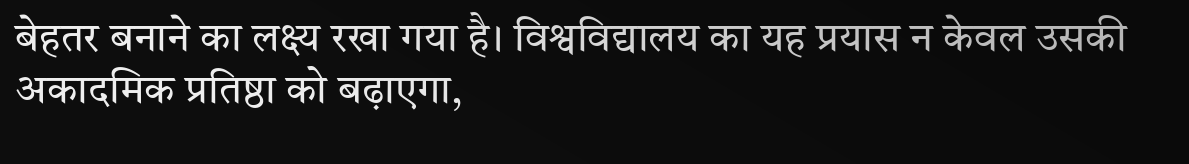बेहतर बनाने का लक्ष्य रखा गया है। विश्वविद्यालय का यह प्रयास न केवल उसकी अकादमिक प्रतिष्ठा को बढ़ाएगा,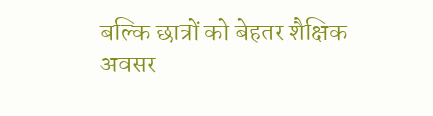बल्कि छात्रों को बेहतर शैक्षिक अवसर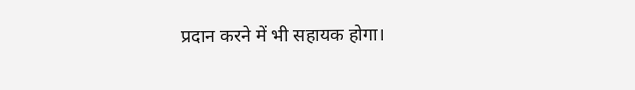प्रदान करने में भी सहायक होगा।